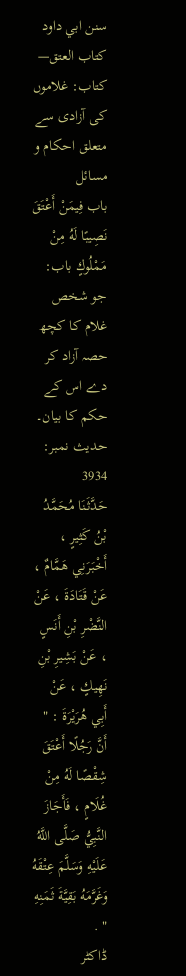سنن ابي داود
كتاب العتق— کتاب: غلاموں کی آزادی سے متعلق احکام و مسائل
باب فِيمَنْ أَعْتَقَ نَصِيبًا لَهُ مِنْ مَمْلُوكٍ باب: جو شخص غلام کا کچھ حصہ آزاد کر دے اس کے حکم کا بیان۔
حدیث نمبر: 3934
حَدَّثَنَا مُحَمَّدُ بْنُ كَثِيرٍ ، أَخْبَرَنِي هَمَّامٌ ، عَنْ قَتَادَةَ ، عَنْ النَّضْرِ بْنِ أَنَسٍ ، عَنْ بَشِيرِ بْنِ نَهِيكٍ ، عَنْ أَبِي هُرَيْرَةَ : " أَنَّ رَجُلًا أَعْتَقَ شِقْصًا لَهُ مِنْ غُلَامٍ ، فَأَجَازَ النَّبِيُّ صَلَّى اللَّهُ عَلَيْهِ وَسَلَّمَ عِتْقَهُ وَغَرَّمَهُ بَقِيَّةَ ثَمَنِهِ " .
ڈاکٹر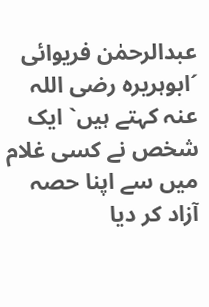عبدالرحمٰن فریوائی
´ابوہریرہ رضی اللہ عنہ کہتے ہیں` ایک شخص نے کسی غلام میں سے اپنا حصہ آزاد کر دیا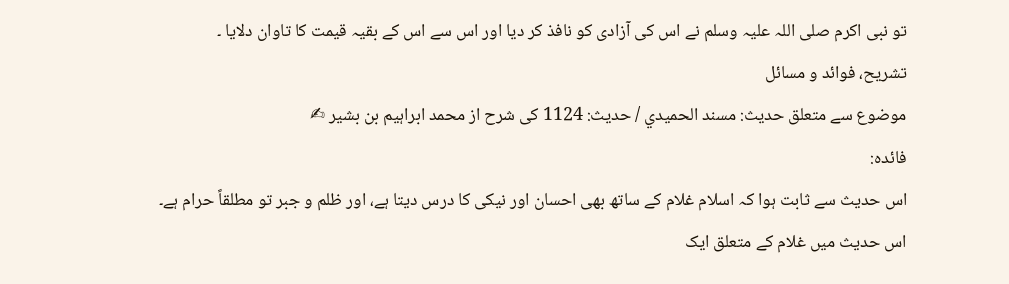تو نبی اکرم صلی اللہ علیہ وسلم نے اس کی آزادی کو نافذ کر دیا اور اس سے اس کے بقیہ قیمت کا تاوان دلایا ۔
تشریح، فوائد و مسائل
موضوع سے متعلق حدیث: مسند الحميدي / حدیث: 1124 کی شرح از محمد ابراہیم بن بشیر ✍
فائدہ:
اس حدیث سے ثابت ہوا کہ اسلام غلام کے ساتھ بھی احسان اور نیکی کا درس دیتا ہے، اور ظلم و جبر تو مطلقاً حرام ہے۔
اس حدیث میں غلام کے متعلق ایک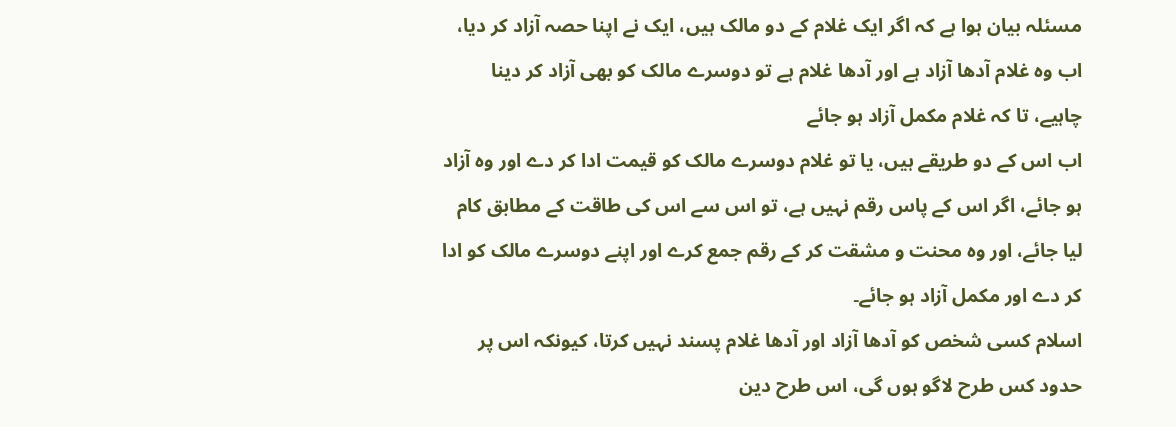مسئلہ بیان ہوا ہے کہ اگر ایک غلام کے دو مالک ہیں، ایک نے اپنا حصہ آزاد کر دیا، اب وہ غلام آدھا آزاد ہے اور آدھا غلام ہے تو دوسرے مالک کو بھی آزاد کر دینا چاہیے، تا کہ غلام مکمل آزاد ہو جائے
اب اس کے دو طریقے ہیں، یا تو غلام دوسرے مالک کو قیمت ادا کر دے اور وہ آزاد ہو جائے، اگر اس کے پاس رقم نہیں ہے، تو اس سے اس کی طاقت کے مطابق کام لیا جائے، اور وہ محنت و مشقت کر کے رقم جمع کرے اور اپنے دوسرے مالک کو ادا کر دے اور مکمل آزاد ہو جائے۔
اسلام کسی شخص کو آدھا آزاد اور آدھا غلام پسند نہیں کرتا، کیونکہ اس پر حدود کس طرح لاگو ہوں گی، اس طرح دین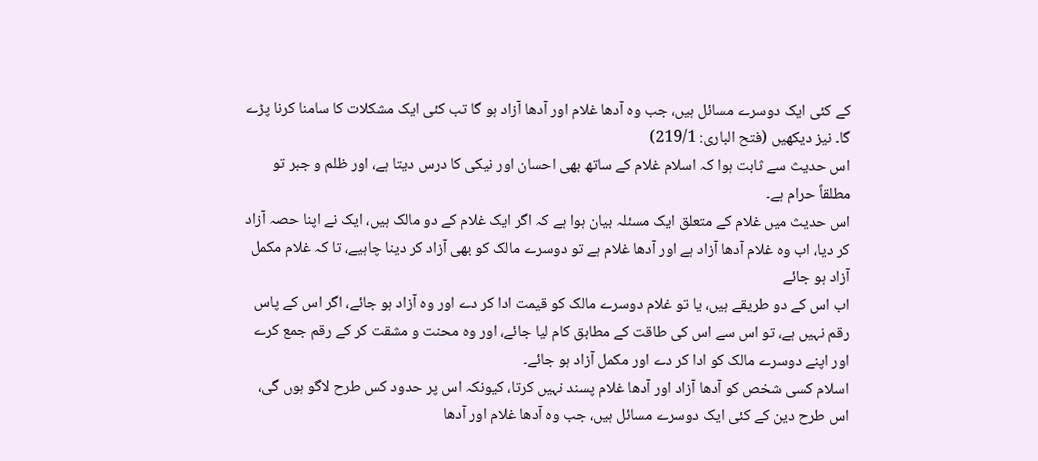کے کئی ایک دوسرے مسائل ہیں، جب وہ آدھا غلام اور آدھا آزاد ہو گا تب کئی ایک مشکلات کا سامنا کرنا پڑے گا۔ نیز دیکھیں (فتح الباری: 219/1)
اس حدیث سے ثابت ہوا کہ اسلام غلام کے ساتھ بھی احسان اور نیکی کا درس دیتا ہے، اور ظلم و جبر تو مطلقاً حرام ہے۔
اس حدیث میں غلام کے متعلق ایک مسئلہ بیان ہوا ہے کہ اگر ایک غلام کے دو مالک ہیں، ایک نے اپنا حصہ آزاد کر دیا، اب وہ غلام آدھا آزاد ہے اور آدھا غلام ہے تو دوسرے مالک کو بھی آزاد کر دینا چاہیے، تا کہ غلام مکمل آزاد ہو جائے
اب اس کے دو طریقے ہیں، یا تو غلام دوسرے مالک کو قیمت ادا کر دے اور وہ آزاد ہو جائے، اگر اس کے پاس رقم نہیں ہے، تو اس سے اس کی طاقت کے مطابق کام لیا جائے، اور وہ محنت و مشقت کر کے رقم جمع کرے اور اپنے دوسرے مالک کو ادا کر دے اور مکمل آزاد ہو جائے۔
اسلام کسی شخص کو آدھا آزاد اور آدھا غلام پسند نہیں کرتا، کیونکہ اس پر حدود کس طرح لاگو ہوں گی، اس طرح دین کے کئی ایک دوسرے مسائل ہیں، جب وہ آدھا غلام اور آدھا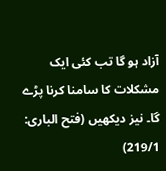آزاد ہو گا تب کئی ایک مشکلات کا سامنا کرنا پڑے گا۔ نیز دیکھیں (فتح الباری: 219/1)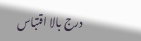درج بالا اقتباس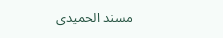مسند الحمیدی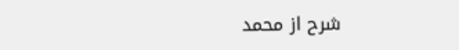شرح از محمد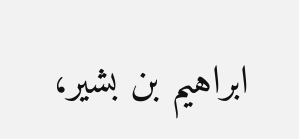ابراهيم بن بشير،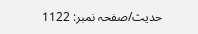حدیث/صفحہ نمبر: 1122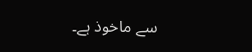سے ماخوذ ہے۔